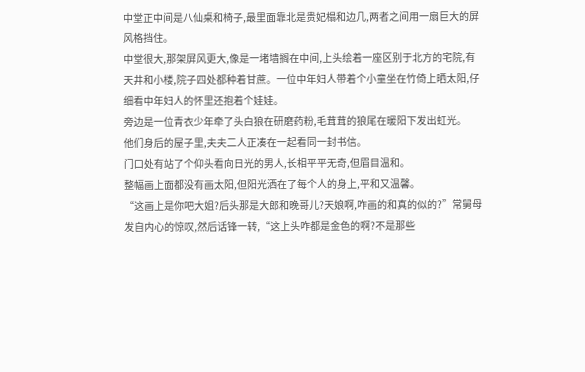中堂正中间是八仙桌和椅子,最里面靠北是贵妃榻和边几,两者之间用一扇巨大的屏风格挡住。
中堂很大,那架屏风更大,像是一堵墙搁在中间,上头绘着一座区别于北方的宅院,有天井和小楼,院子四处都种着甘蔗。一位中年妇人带着个小童坐在竹倚上晒太阳,仔细看中年妇人的怀里还抱着个娃娃。
旁边是一位青衣少年牵了头白狼在研磨药粉,毛茸茸的狼尾在暖阳下发出虹光。
他们身后的屋子里,夫夫二人正凑在一起看同一封书信。
门口处有站了个仰头看向日光的男人,长相平平无奇,但眉目温和。
整幅画上面都没有画太阳,但阳光洒在了每个人的身上,平和又温馨。
“这画上是你吧大姐?后头那是大郎和晚哥儿?天娘啊,咋画的和真的似的?”常舅母发自内心的惊叹,然后话锋一转,“这上头咋都是金色的啊?不是那些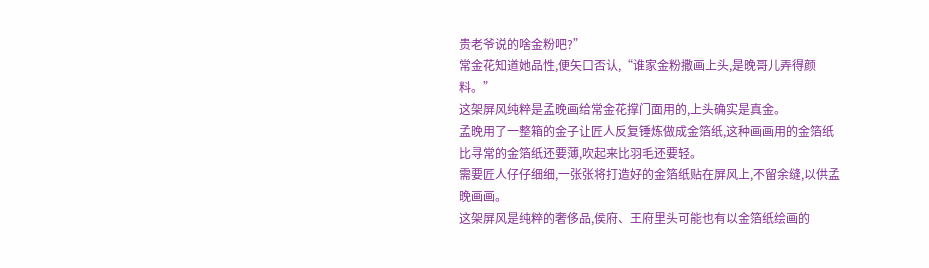贵老爷说的啥金粉吧?”
常金花知道她品性,便矢口否认,“谁家金粉撒画上头,是晚哥儿弄得颜料。”
这架屏风纯粹是孟晚画给常金花撑门面用的,上头确实是真金。
孟晚用了一整箱的金子让匠人反复锤炼做成金箔纸,这种画画用的金箔纸比寻常的金箔纸还要薄,吹起来比羽毛还要轻。
需要匠人仔仔细细,一张张将打造好的金箔纸贴在屏风上,不留余缝,以供孟晚画画。
这架屏风是纯粹的奢侈品,侯府、王府里头可能也有以金箔纸绘画的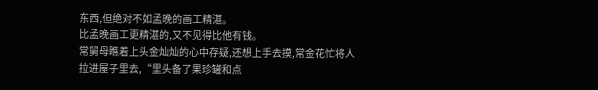东西,但绝对不如孟晚的画工精湛。
比孟晚画工更精湛的,又不见得比他有钱。
常舅母瞧着上头金灿灿的心中存疑,还想上手去摸,常金花忙将人拉进屋子里去,“里头备了果珍罐和点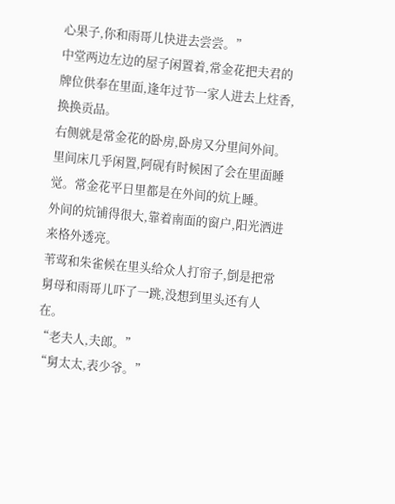心果子,你和雨哥儿快进去尝尝。”
中堂两边左边的屋子闲置着,常金花把夫君的牌位供奉在里面,逢年过节一家人进去上炷香,换换贡品。
右侧就是常金花的卧房,卧房又分里间外间。里间床几乎闲置,阿砚有时候困了会在里面睡觉。常金花平日里都是在外间的炕上睡。
外间的炕铺得很大,靠着南面的窗户,阳光洒进来格外透亮。
苇莺和朱雀候在里头给众人打帘子,倒是把常舅母和雨哥儿吓了一跳,没想到里头还有人在。
“老夫人,夫郎。”
“舅太太,表少爷。”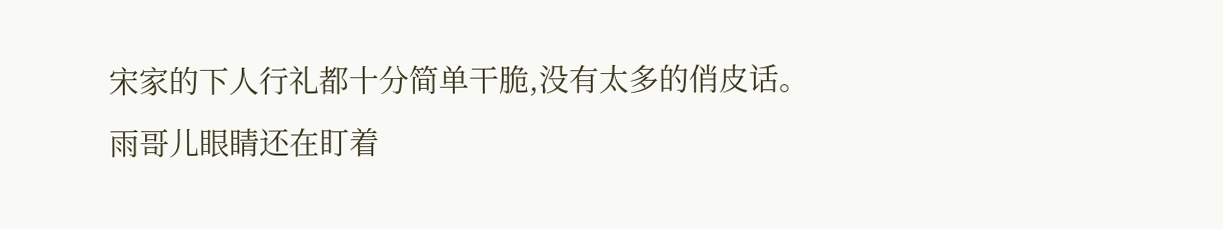宋家的下人行礼都十分简单干脆,没有太多的俏皮话。
雨哥儿眼睛还在盯着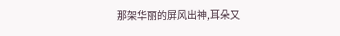那架华丽的屏风出神,耳朵又